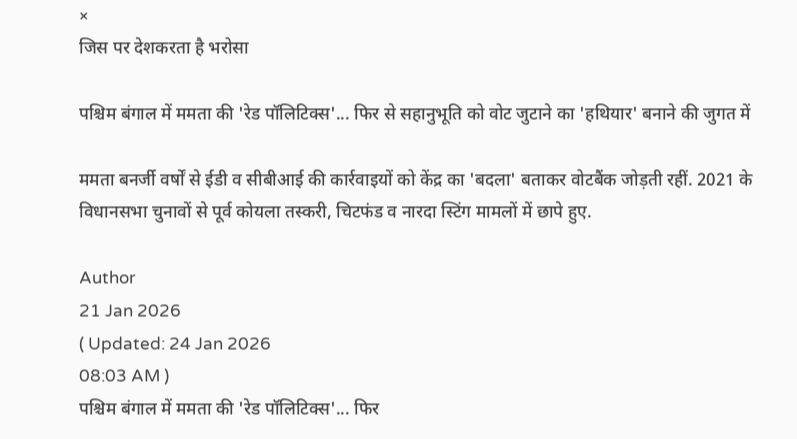×
जिस पर देशकरता है भरोसा

पश्चिम बंगाल में ममता की 'रेड पॉलिटिक्स'... फिर से सहानुभूति को वोट जुटाने का 'हथियार' बनाने की जुगत में

ममता बनर्जी वर्षों से ईडी व सीबीआई की कार्रवाइयों को केंद्र का 'बदला' बताकर वोटबैंक जोड़ती रहीं. 2021 के विधानसभा चुनावों से पूर्व कोयला तस्करी, चिटफंड व नारदा स्टिंग मामलों में छापे हुए.

Author
21 Jan 2026
( Updated: 24 Jan 2026
08:03 AM )
पश्चिम बंगाल में ममता की 'रेड पॉलिटिक्स'... फिर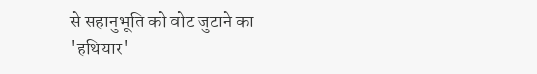से सहानुभूति को वोट जुटाने का 'हथियार'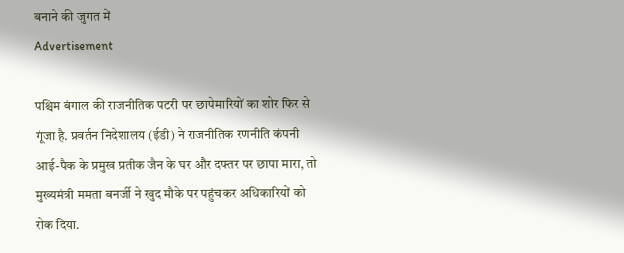बनाने की जुगत में
Advertisement

पश्चिम बंगाल की राजनीतिक पटरी पर छापेमारियों का शोर फिर से गूंजा है. प्रवर्तन निदेशालय (ईडी) ने राजनीतिक रणनीति कंपनी आई-पैक के प्रमुख प्रतीक जैन के घर और दफ्तर पर छापा मारा, तो मुख्यमंत्री ममता बनर्जी ने खुद मौके पर पहुंचकर अधिकारियों को रोक दिया.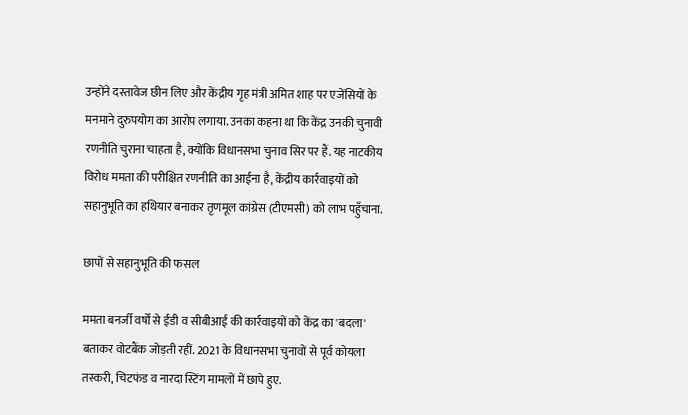उन्होंने दस्तावेज छीन लिए और केंद्रीय गृह मंत्री अमित शाह पर एजेंसियों के मनमाने दुरुपयोग का आरोप लगाया. उनका कहना था कि केंद्र उनकी चुनावी रणनीति चुराना चाहता है, क्योंकि विधानसभा चुनाव सिर पर हैं. यह नाटकीय विरोध ममता की परीक्षित रणनीति का आईना है, केंद्रीय कार्रवाइयों को सहानुभूति का हथियार बनाकर तृणमूल कांग्रेस (टीएमसी) को लाभ पहुँचाना.

छापों से सहानुभूति की फसल

ममता बनर्जी वर्षों से ईडी व सीबीआई की कार्रवाइयों को केंद्र का 'बदला' बताकर वोटबैंक जोड़ती रहीं. 2021 के विधानसभा चुनावों से पूर्व कोयला तस्करी, चिटफंड व नारदा स्टिंग मामलों में छापे हुए.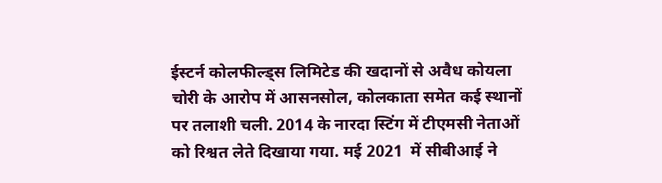ईस्टर्न कोलफील्ड्स लिमिटेड की खदानों से अवैध कोयला चोरी के आरोप में आसनसोल, कोलकाता समेत कई स्थानों पर तलाशी चली. 2014 के नारदा स्टिंग में टीएमसी नेताओं को रिश्वत लेते दिखाया गया. मई 2021  में सीबीआई ने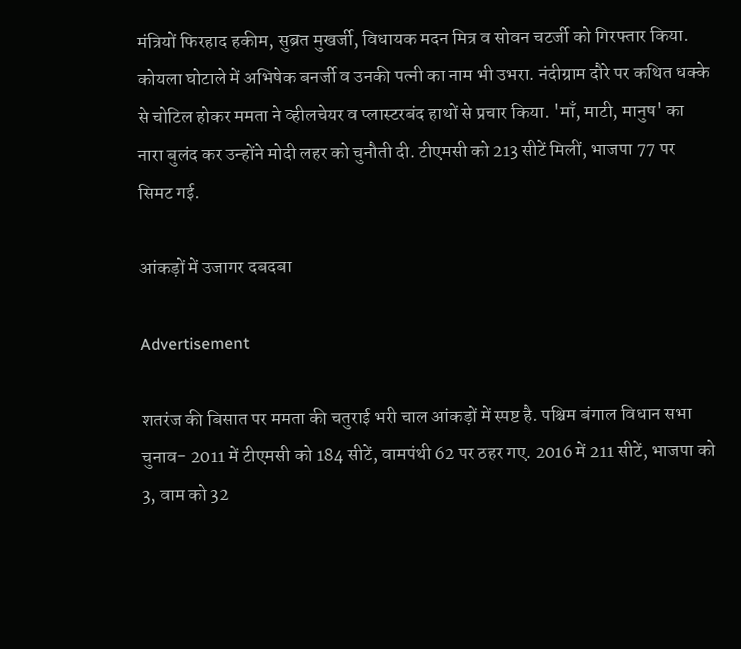मंत्रियों फिरहाद हकीम, सुब्रत मुखर्जी, विधायक मदन मित्र व सोवन चटर्जी को गिरफ्तार किया. कोयला घोटाले में अभिषेक बनर्जी व उनकी पत्नी का नाम भी उभरा. नंदीग्राम दौरे पर कथित धक्के से चोटिल होकर ममता ने व्हीलचेयर व प्लास्टरबंद हाथों से प्रचार किया. 'माँ, माटी, मानुष' का नारा बुलंद कर उन्होंने मोदी लहर को चुनौती दी. टीएमसी को 213 सीटें मिलीं, भाजपा 77 पर सिमट गई.

आंकड़ों में उजागर दबदबा

Advertisement

शतरंज की बिसात पर ममता की चतुराई भरी चाल आंकड़ों में स्पष्ट है. पश्चिम बंगाल विधान सभा चुनाव- 2011 में टीएमसी को 184 सीटें, वामपंथी 62 पर ठहर गए. 2016 में 211 सीटें, भाजपा को 3, वाम को 32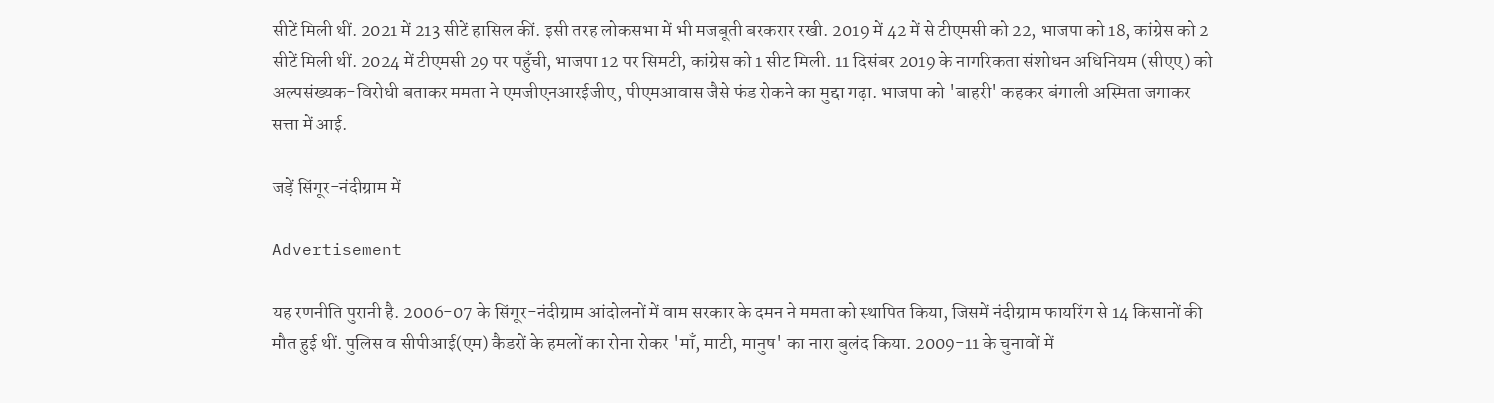सीटें मिली थीं. 2021 में 213 सीटें हासिल कीं. इसी तरह लोकसभा में भी मजबूती बरकरार रखी. 2019 में 42 में से टीएमसी को 22, भाजपा को 18, कांग्रेस को 2 सीटें मिली थीं. 2024 में टीएमसी 29 पर पहुँची, भाजपा 12 पर सिमटी, कांग्रेस को 1 सीट मिली. 11 दिसंबर 2019 के नागरिकता संशोधन अधिनियम (सीएए) को अल्पसंख्यक-विरोधी बताकर ममता ने एमजीएनआरईजीए, पीएमआवास जैसे फंड रोकने का मुद्दा गढ़ा. भाजपा को 'बाहरी' कहकर बंगाली अस्मिता जगाकर सत्ता में आई.

जड़ें सिंगूर-नंदीग्राम में

Advertisement

यह रणनीति पुरानी है. 2006-07 के सिंगूर-नंदीग्राम आंदोलनों में वाम सरकार के दमन ने ममता को स्थापित किया, जिसमें नंदीग्राम फायरिंग से 14 किसानों की मौत हुई थीं. पुलिस व सीपीआई(एम) कैडरों के हमलों का रोना रोकर 'माँ, माटी, मानुष' का नारा बुलंद किया. 2009-11 के चुनावों में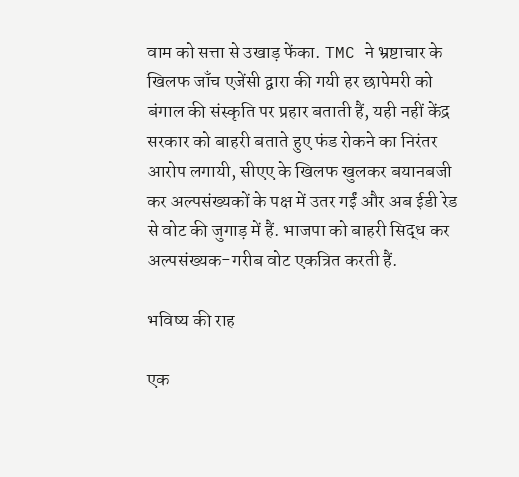वाम को सत्ता से उखाड़ फेंका. TMC ने भ्रष्टाचार के खिलफ जाँच एजेंसी द्वारा की गयी हर छापेमरी को बंगाल की संस्कृति पर प्रहार बताती हैं, यही नहीं केंद्र सरकार को बाहरी बताते हुए फंड रोकने का निरंतर आरोप लगायी, सीएए के खिलफ खुलकर बयानबजी कर अल्पसंख्यकों के पक्ष में उतर गईं और अब ईडी रेड से वोट की जुगाड़ में हैं. भाजपा को बाहरी सिद्ध कर अल्पसंख्यक-गरीब वोट एकत्रित करती हैं.

भविष्य की राह

एक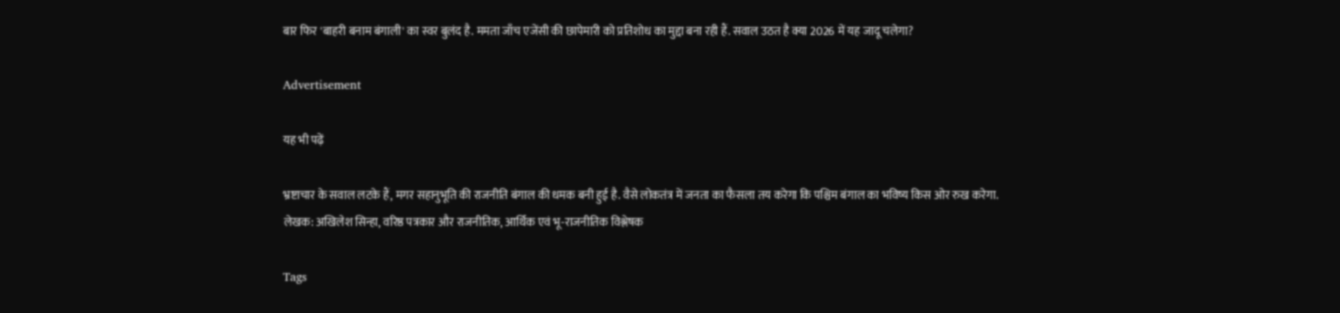बार फिर 'बाहरी बनाम बंगाली' का स्वर बुलंद है. ममता जाँच एजेंसी की छापेमारी को प्रतिशोध का मुद्दा बना रही हैं. सवाल उठत है क्या 2026 में यह जादू चलेगा?

Advertisement

यह भी पढ़ें

भ्रष्टाचार के सवाल लटके हैं, मगर सहानुभूति की राजनीति बंगाल की धमक बनी हुई है. वैसे लोकतंत्र में जनता का फैसला तय करेगा कि पश्चिम बंगाल का भविष्य किस ओर रुख करेगा.
लेखक: अखिलेश सिन्हा, वरिष्ठ पत्रकार और राजनीतिक, आर्थिक एवं भू-राजनीतिक विश्लेषक

Tags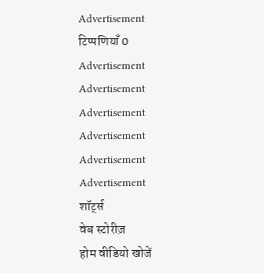Advertisement
टिप्पणियाँ 0
Advertisement
Advertisement
Advertisement
Advertisement
Advertisement
Advertisement
शॉर्ट्स
वेब स्टोरीज़
होम वीडियो खोजें